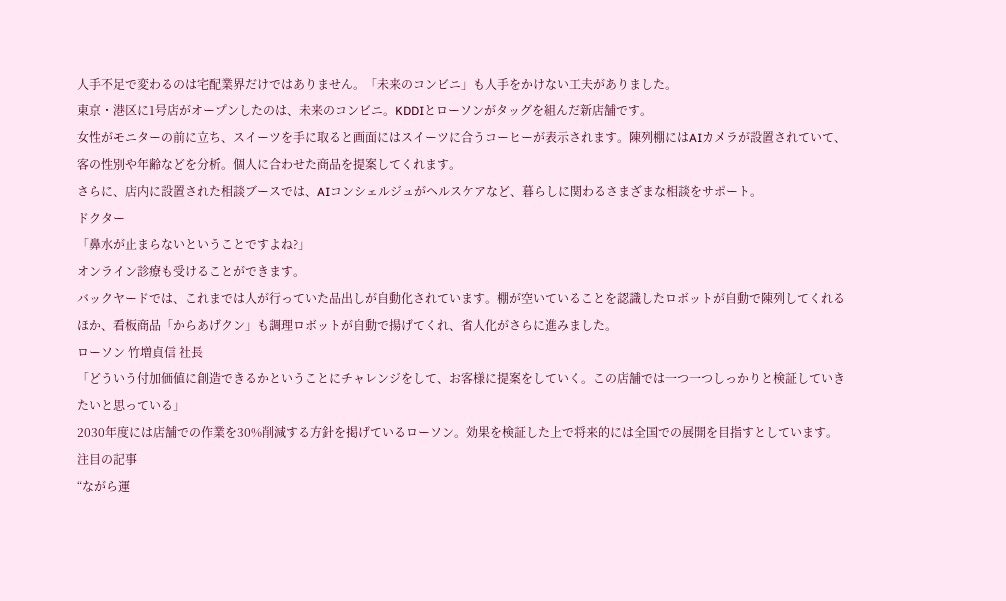人手不足で変わるのは宅配業界だけではありません。「未来のコンビニ」も人手をかけない工夫がありました。
東京・港区に1号店がオープンしたのは、未来のコンビニ。KDDIとローソンがタッグを組んだ新店舗です。
女性がモニターの前に立ち、スイーツを手に取ると画面にはスイーツに合うコーヒーが表示されます。陳列棚にはAIカメラが設置されていて、客の性別や年齢などを分析。個人に合わせた商品を提案してくれます。
さらに、店内に設置された相談ブースでは、AIコンシェルジュがヘルスケアなど、暮らしに関わるさまざまな相談をサポート。
ドクター
「鼻水が止まらないということですよね?」
オンライン診療も受けることができます。
バックヤードでは、これまでは人が行っていた品出しが自動化されています。棚が空いていることを認識したロボットが自動で陳列してくれるほか、看板商品「からあげクン」も調理ロボットが自動で揚げてくれ、省人化がさらに進みました。
ローソン 竹増貞信 社長
「どういう付加価値に創造できるかということにチャレンジをして、お客様に提案をしていく。この店舗では一つ一つしっかりと検証していきたいと思っている」
2030年度には店舗での作業を30%削減する方針を掲げているローソン。効果を検証した上で将来的には全国での展開を目指すとしています。
注目の記事
“ながら運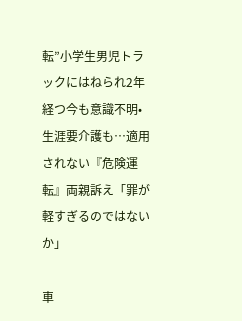転”小学生男児トラックにはねられ2年経つ今も意識不明•生涯要介護も…適用されない『危険運転』両親訴え「罪が軽すぎるのではないか」

車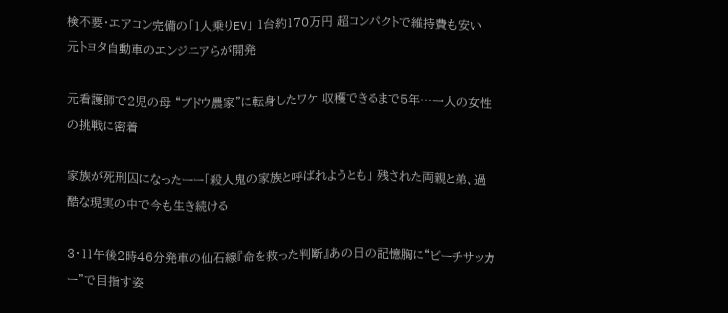検不要・エアコン完備の「1人乗りEV」 1台約170万円 超コンパクトで維持費も安い 元トヨタ自動車のエンジニアらが開発

元看護師で2児の母 “ブドウ農家”に転身したワケ 収穫できるまで5年…一人の女性の挑戦に密着

家族が死刑囚になったーー「殺人鬼の家族と呼ばれようとも」 残された両親と弟、過酷な現実の中で今も生き続ける

3・11午後2時46分発車の仙石線『命を救った判断』あの日の記憶胸に“ビーチサッカー”で目指す姿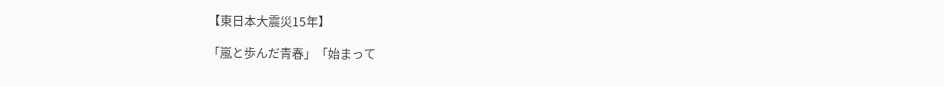【東日本大震災15年】

「嵐と歩んだ青春」「始まって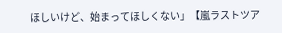ほしいけど、始まってほしくない」【嵐ラストツア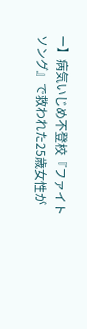ー】病気いじめ不登校『ファイトソング』で救われた25歳女性が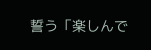誓う「楽しんで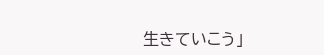生きていこう」